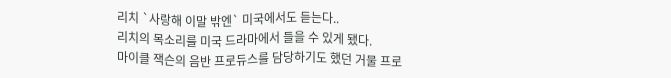리치 `사랑해 이말 밖엔` 미국에서도 듣는다..
리치의 목소리를 미국 드라마에서 들을 수 있게 됐다.
마이클 잭슨의 음반 프로듀스를 담당하기도 했던 거물 프로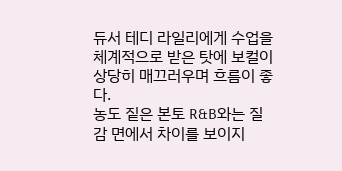듀서 테디 라일리에게 수업을 체계적으로 받은 탓에 보컬이 상당히 매끄러우며 흐름이 좋다.
농도 짙은 본토 R&B와는 질감 면에서 차이를 보이지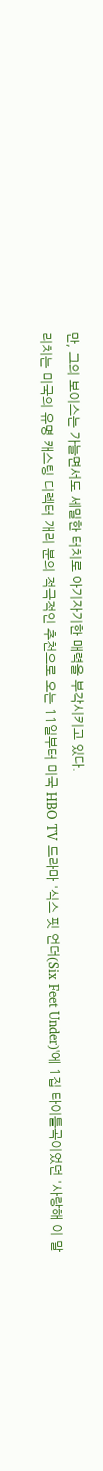만, 그의 보이스는 가늘면서도 세밀한 터치로 아기자기한 매력을 부각시키고 있다.
리치는 미국의 유명 캐스팅 디렉터 개리 분의 적극적인 추천으로 오는 11일부터 미국 HBO TV 드라마 '식스 핏 언더(Six Feet Under)'에 1집 타이틀곡이었던 '사랑해 이 말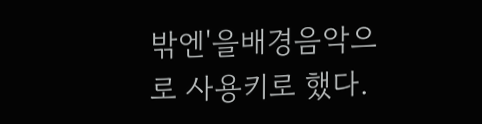밖엔'을배경음악으로 사용키로 했다.